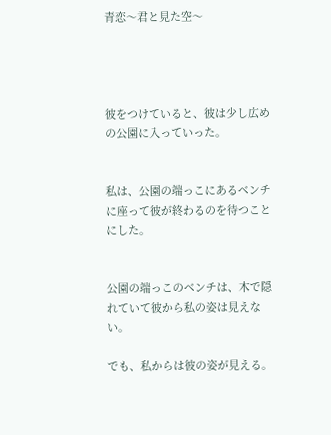青恋〜君と見た空〜




彼をつけていると、彼は少し広めの公園に入っていった。


私は、公園の端っこにあるベンチに座って彼が終わるのを待つことにした。


公園の端っこのベンチは、木で隠れていて彼から私の姿は見えない。

でも、私からは彼の姿が見える。